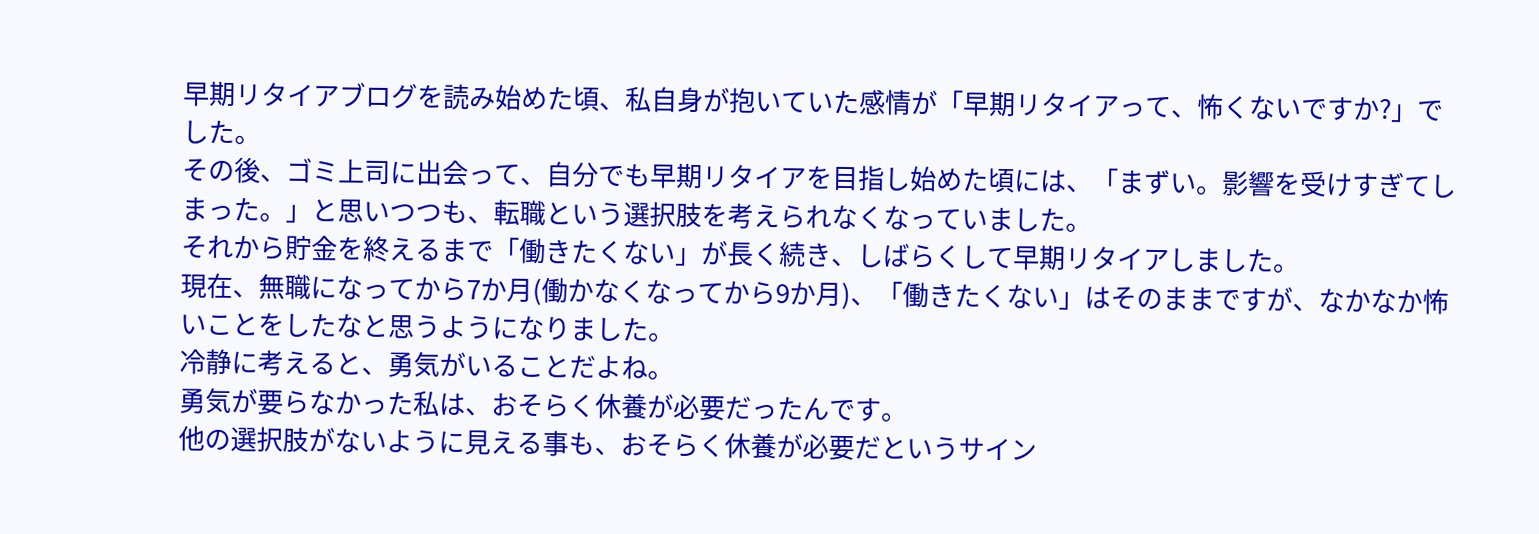早期リタイアブログを読み始めた頃、私自身が抱いていた感情が「早期リタイアって、怖くないですか?」でした。
その後、ゴミ上司に出会って、自分でも早期リタイアを目指し始めた頃には、「まずい。影響を受けすぎてしまった。」と思いつつも、転職という選択肢を考えられなくなっていました。
それから貯金を終えるまで「働きたくない」が長く続き、しばらくして早期リタイアしました。
現在、無職になってから7か月(働かなくなってから9か月)、「働きたくない」はそのままですが、なかなか怖いことをしたなと思うようになりました。
冷静に考えると、勇気がいることだよね。
勇気が要らなかった私は、おそらく休養が必要だったんです。
他の選択肢がないように見える事も、おそらく休養が必要だというサイン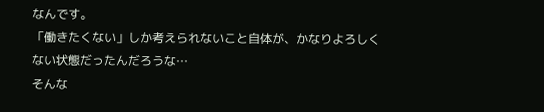なんです。
「働きたくない」しか考えられないこと自体が、かなりよろしくない状態だったんだろうな…
そんな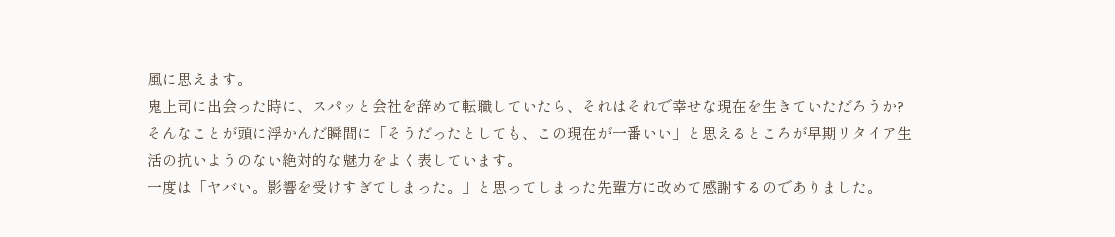風に思えます。
鬼上司に出会った時に、スパッと会社を辞めて転職していたら、それはそれで幸せな現在を生きていただろうか?
そんなことが頭に浮かんだ瞬間に「そうだったとしても、この現在が一番いい」と思えるところが早期リタイア生活の抗いようのない絶対的な魅力をよく表しています。
一度は「ヤバい。影響を受けすぎてしまった。」と思ってしまった先輩方に改めて感謝するのでありました。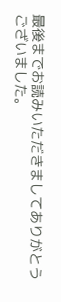最後までお読みいただきましてありがとうございました。